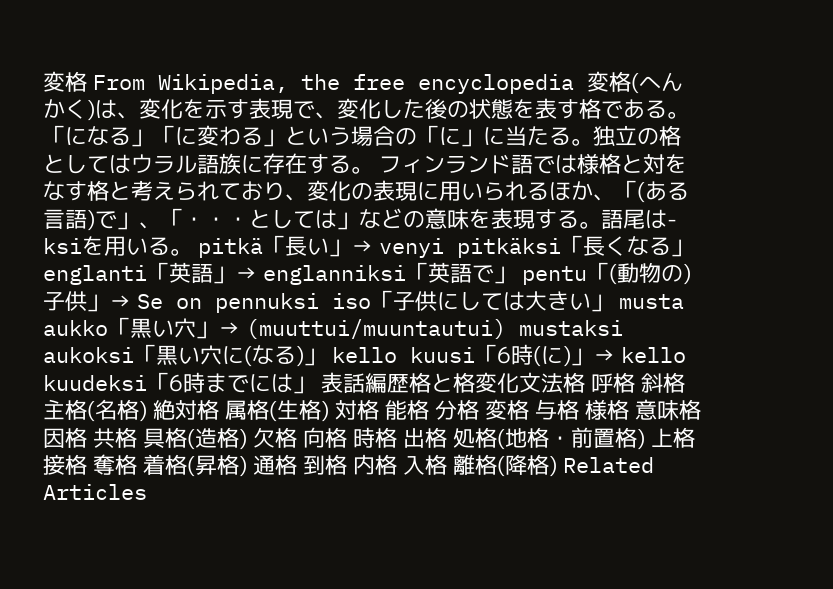変格 From Wikipedia, the free encyclopedia 変格(へんかく)は、変化を示す表現で、変化した後の状態を表す格である。「になる」「に変わる」という場合の「に」に当たる。独立の格としてはウラル語族に存在する。 フィンランド語では様格と対をなす格と考えられており、変化の表現に用いられるほか、「(ある言語)で」、「・・・としては」などの意味を表現する。語尾は-ksiを用いる。 pitkä「長い」→ venyi pitkäksi「長くなる」 englanti「英語」→ englanniksi「英語で」 pentu「(動物の)子供」→ Se on pennuksi iso「子供にしては大きい」 musta aukko「黒い穴」→ (muuttui/muuntautui) mustaksi aukoksi「黒い穴に(なる)」 kello kuusi「6時(に)」→ kello kuudeksi「6時までには」 表話編歴格と格変化文法格 呼格 斜格 主格(名格) 絶対格 属格(生格) 対格 能格 分格 変格 与格 様格 意味格 因格 共格 具格(造格) 欠格 向格 時格 出格 処格(地格・前置格) 上格 接格 奪格 着格(昇格) 通格 到格 内格 入格 離格(降格) Related Articles